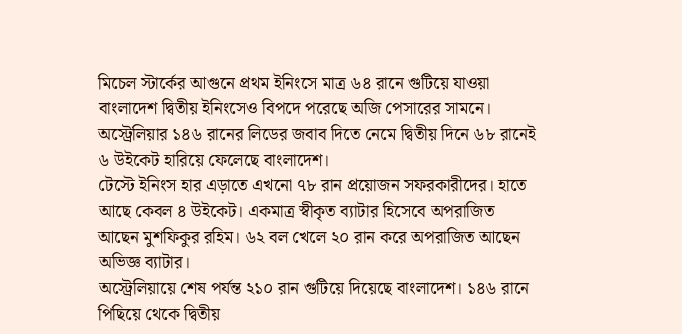মিচেল স্টার্কের আগুনে প্রথম ইনিংসে মাত্র ৬৪ রানে গুটিয়ে যাওয়া বাংলাদেশ দ্বিতীয় ইনিংসেও বিপদে পরেছে অজি পেসারের সামনে। অস্ট্রেলিয়ার ১৪৬ রানের লিডের জবাব দিতে নেমে দ্বিতীয় দিনে ৬৮ রানেই ৬ উইকেট হারিয়ে ফেলেছে বাংলাদেশ।
টেস্টে ইনিংস হার এড়াতে এখনো ৭৮ রান প্রয়োজন সফরকারীদের। হাতে আছে কেবল ৪ উইকেট। একমাত্র স্বীকৃত ব্যাটার হিসেবে অপরাজিত আছেন মুশফিকুর রহিম। ৬২ বল খেলে ২০ রান করে অপরাজিত আছেন অভিজ্ঞ ব্যাটার।
অস্ট্রেলিয়ায়ে শেষ পর্যন্ত ২১০ রান গুটিয়ে দিয়েছে বাংলাদেশ। ১৪৬ রানে পিছিয়ে থেকে দ্বিতীয়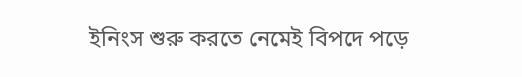ইনিংস শুরু করতে নেমেই বিপদে পড়ে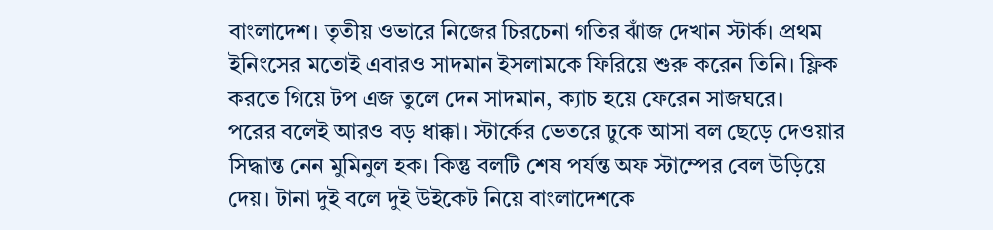বাংলাদেশ। তৃতীয় ওভারে নিজের চিরচেনা গতির ঝাঁজ দেখান স্টার্ক। প্রথম ইনিংসের মতোই এবারও সাদমান ইসলামকে ফিরিয়ে শুরু করেন তিনি। ফ্লিক করতে গিয়ে টপ এজ তুলে দেন সাদমান, ক্যাচ হয়ে ফেরেন সাজঘরে।
পরের বলেই আরও বড় ধাক্কা। স্টার্কের ভেতরে ঢুকে আসা বল ছেড়ে দেওয়ার সিদ্ধান্ত নেন মুমিনুল হক। কিন্তু বলটি শেষ পর্যন্ত অফ স্টাম্পের বেল উড়িয়ে দেয়। টানা দুই বলে দুই উইকেট নিয়ে বাংলাদেশকে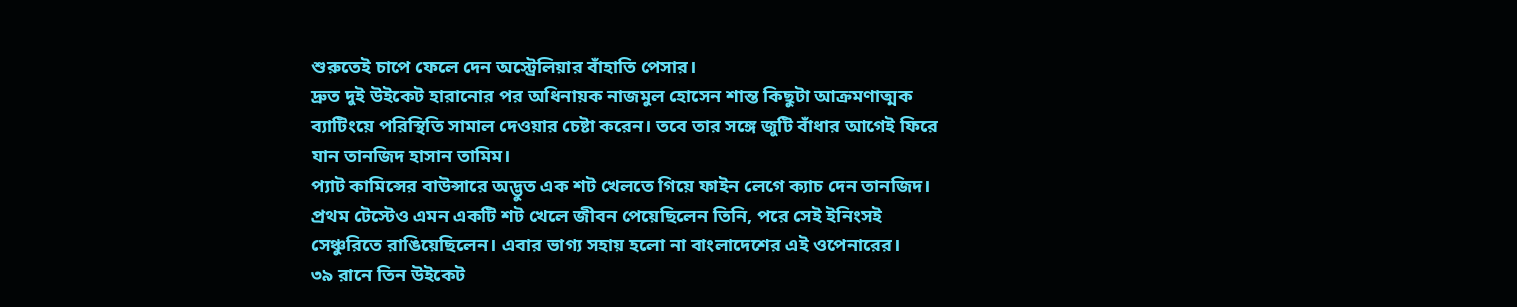শুরুতেই চাপে ফেলে দেন অস্ট্রেলিয়ার বাঁহাতি পেসার।
দ্রুত দুই উইকেট হারানোর পর অধিনায়ক নাজমুল হোসেন শান্ত কিছুটা আক্রমণাত্মক ব্যাটিংয়ে পরিস্থিতি সামাল দেওয়ার চেষ্টা করেন। তবে তার সঙ্গে জুটি বাঁধার আগেই ফিরে যান তানজিদ হাসান তামিম।
প্যাট কামিন্সের বাউন্সারে অদ্ভুত এক শট খেলতে গিয়ে ফাইন লেগে ক্যাচ দেন তানজিদ। প্রথম টেস্টেও এমন একটি শট খেলে জীবন পেয়েছিলেন তিনি, পরে সেই ইনিংসই সেঞ্চুরিতে রাঙিয়েছিলেন। এবার ভাগ্য সহায় হলো না বাংলাদেশের এই ওপেনারের।
৩৯ রানে তিন উইকেট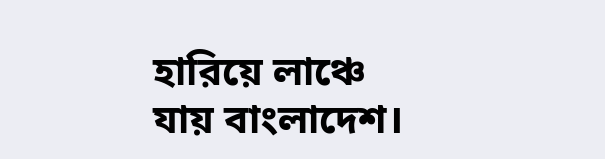হারিয়ে লাঞ্চে যায় বাংলাদেশ।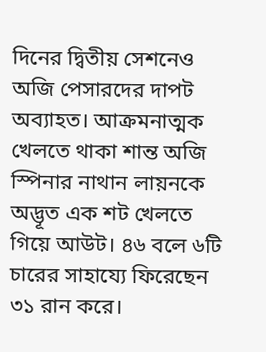দিনের দ্বিতীয় সেশনেও অজি পেসারদের দাপট অব্যাহত। আক্রমনাত্মক খেলতে থাকা শান্ত অজি স্পিনার নাথান লায়নকে অদ্ভূত এক শট খেলতে গিয়ে আউট। ৪৬ বলে ৬টি চারের সাহায্যে ফিরেছেন ৩১ রান করে।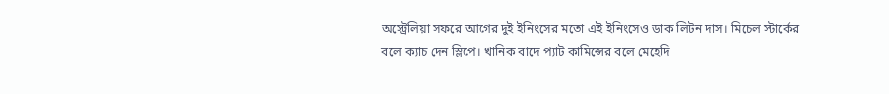অস্ট্রেলিয়া সফরে আগের দুই ইনিংসের মতো এই ইনিংসেও ডাক লিটন দাস। মিচেল স্টার্কের বলে ক্যাচ দেন স্লিপে। খানিক বাদে প্যাট কামিন্সের বলে মেহেদি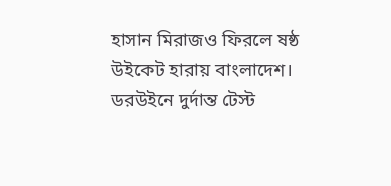হাসান মিরাজও ফিরলে ষষ্ঠ উইকেট হারায় বাংলাদেশ। ডরউইনে দুর্দান্ত টেস্ট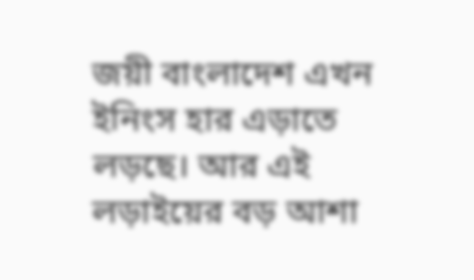জয়ী বাংলাদেশ এখন ইনিংস হার এড়াতে লড়ছে। আর এই লড়াইয়ের বড় আশা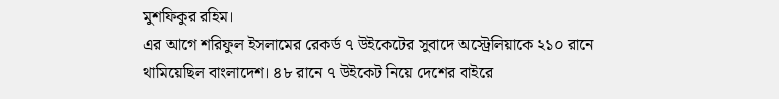মুশফিকুর রহিম।
এর আগে শরিফুল ইসলামের রেকর্ড ৭ উইকেটের সুবাদে অস্ট্রেলিয়াকে ২১০ রানে থামিয়েছিল বাংলাদেশ। ৪৮ রানে ৭ উইকেট নিয়ে দেশের বাইরে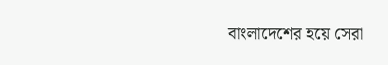বাংলাদেশের হয়ে সেরা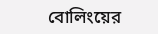বোলিংয়ের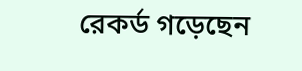রেকর্ড গড়েছেন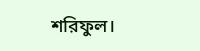শরিফুল।